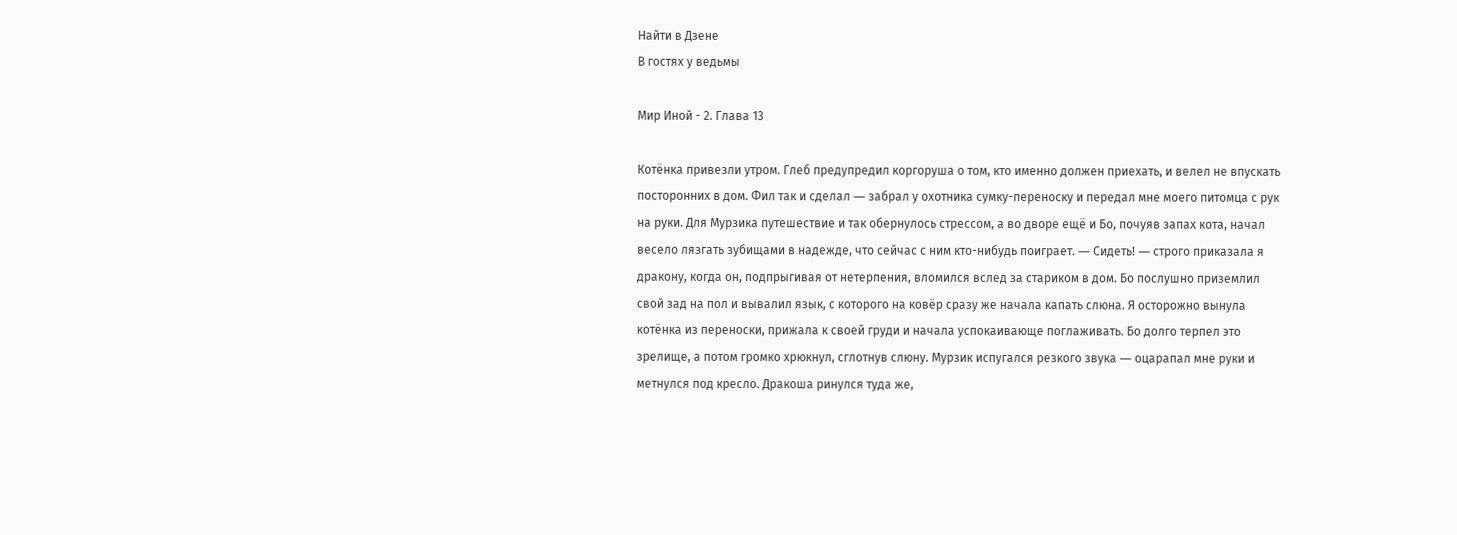Найти в Дзене
В гостях у ведьмы

Мир Иной - 2. Глава 13

Котёнка привезли утром. Глеб предупредил коргоруша о том, кто именно должен приехать, и велел не впускать посторонних в дом. Фил так и сделал ― забрал у охотника сумку-переноску и передал мне моего питомца с рук на руки. Для Мурзика путешествие и так обернулось стрессом, а во дворе ещё и Бо, почуяв запах кота, начал весело лязгать зубищами в надежде, что сейчас с ним кто-нибудь поиграет. ― Сидеть! ― строго приказала я дракону, когда он, подпрыгивая от нетерпения, вломился вслед за стариком в дом. Бо послушно приземлил свой зад на пол и вывалил язык, с которого на ковёр сразу же начала капать слюна. Я осторожно вынула котёнка из переноски, прижала к своей груди и начала успокаивающе поглаживать. Бо долго терпел это зрелище, а потом громко хрюкнул, сглотнув слюну. Мурзик испугался резкого звука ― оцарапал мне руки и метнулся под кресло. Дракоша ринулся туда же,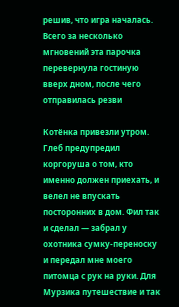решив, что игра началась. Всего за несколько мгновений эта парочка перевернула гостиную вверх дном, после чего отправилась резви

Котёнка привезли утром. Глеб предупредил коргоруша о том, кто именно должен приехать, и велел не впускать посторонних в дом. Фил так и сделал ― забрал у охотника сумку-переноску и передал мне моего питомца с рук на руки. Для Мурзика путешествие и так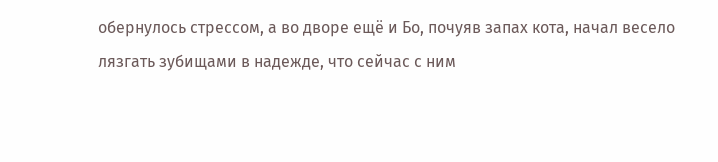обернулось стрессом, а во дворе ещё и Бо, почуяв запах кота, начал весело лязгать зубищами в надежде, что сейчас с ним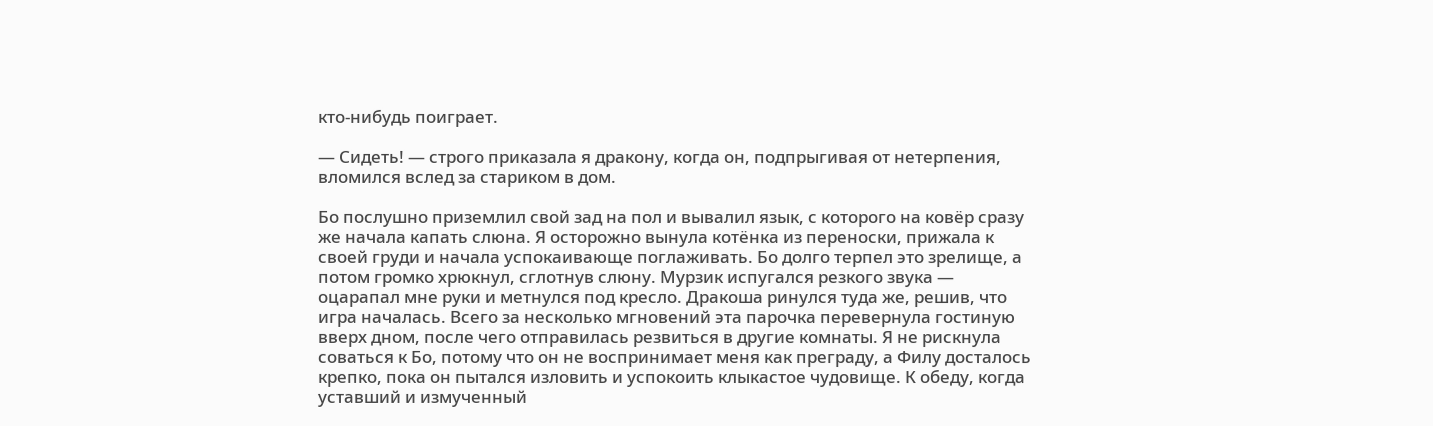кто-нибудь поиграет.

― Сидеть! ― строго приказала я дракону, когда он, подпрыгивая от нетерпения, вломился вслед за стариком в дом.

Бо послушно приземлил свой зад на пол и вывалил язык, с которого на ковёр сразу же начала капать слюна. Я осторожно вынула котёнка из переноски, прижала к своей груди и начала успокаивающе поглаживать. Бо долго терпел это зрелище, а потом громко хрюкнул, сглотнув слюну. Мурзик испугался резкого звука ― оцарапал мне руки и метнулся под кресло. Дракоша ринулся туда же, решив, что игра началась. Всего за несколько мгновений эта парочка перевернула гостиную вверх дном, после чего отправилась резвиться в другие комнаты. Я не рискнула соваться к Бо, потому что он не воспринимает меня как преграду, а Филу досталось крепко, пока он пытался изловить и успокоить клыкастое чудовище. К обеду, когда уставший и измученный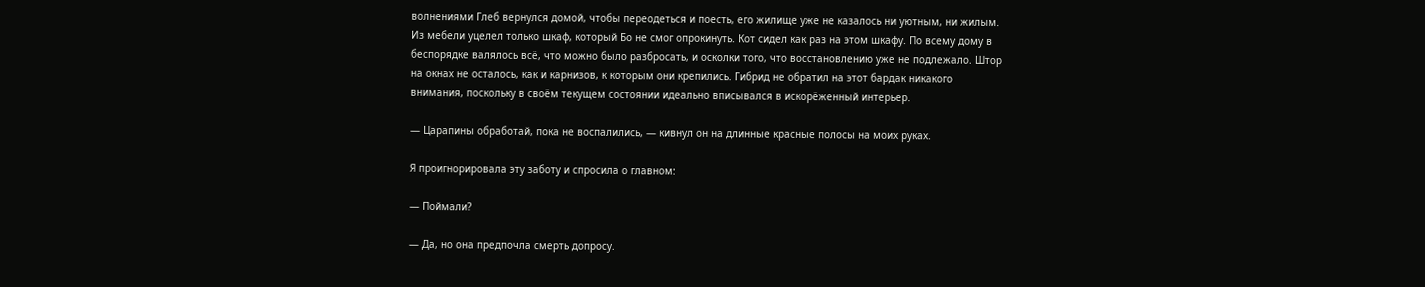волнениями Глеб вернулся домой, чтобы переодеться и поесть, его жилище уже не казалось ни уютным, ни жилым. Из мебели уцелел только шкаф, который Бо не смог опрокинуть. Кот сидел как раз на этом шкафу. По всему дому в беспорядке валялось всё, что можно было разбросать, и осколки того, что восстановлению уже не подлежало. Штор на окнах не осталось, как и карнизов, к которым они крепились. Гибрид не обратил на этот бардак никакого внимания, поскольку в своём текущем состоянии идеально вписывался в искорёженный интерьер.

― Царапины обработай, пока не воспалились, ― кивнул он на длинные красные полосы на моих руках.

Я проигнорировала эту заботу и спросила о главном:

― Поймали?

― Да, но она предпочла смерть допросу.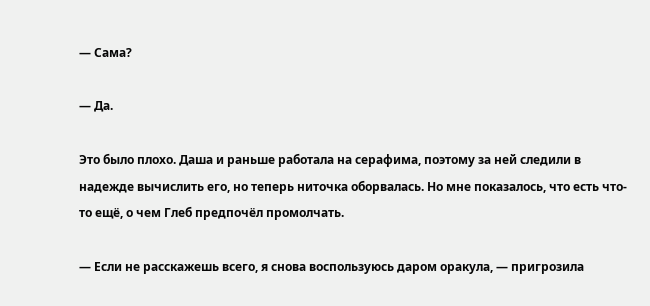― Сама?

― Да.

Это было плохо. Даша и раньше работала на серафима, поэтому за ней следили в надежде вычислить его, но теперь ниточка оборвалась. Но мне показалось, что есть что-то ещё, о чем Глеб предпочёл промолчать.

― Если не расскажешь всего, я снова воспользуюсь даром оракула, ― пригрозила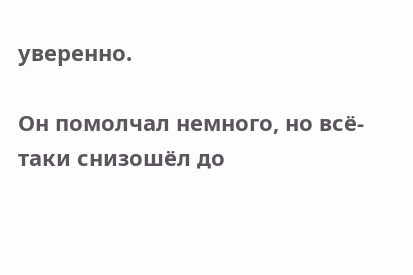уверенно.

Он помолчал немного, но всё-таки снизошёл до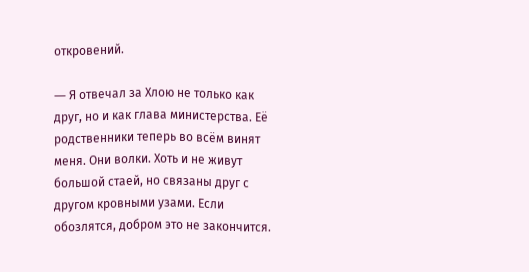откровений.

― Я отвечал за Хлою не только как друг, но и как глава министерства. Её родственники теперь во всём винят меня. Они волки. Хоть и не живут большой стаей, но связаны друг с другом кровными узами. Если обозлятся, добром это не закончится.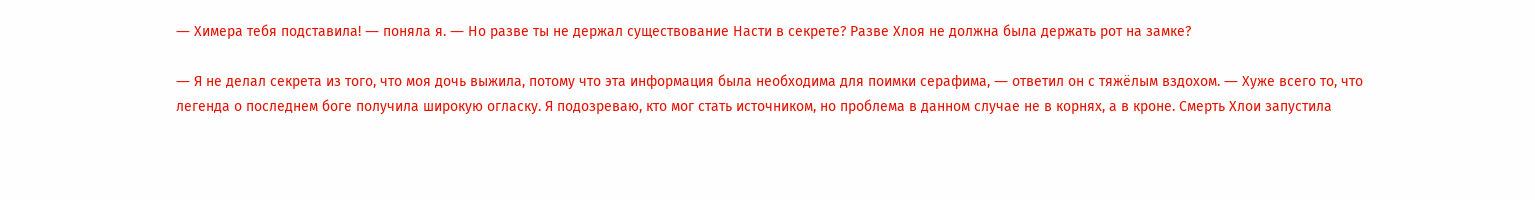― Химера тебя подставила! ― поняла я. ― Но разве ты не держал существование Насти в секрете? Разве Хлоя не должна была держать рот на замке?

― Я не делал секрета из того, что моя дочь выжила, потому что эта информация была необходима для поимки серафима, ― ответил он с тяжёлым вздохом. ― Хуже всего то, что легенда о последнем боге получила широкую огласку. Я подозреваю, кто мог стать источником, но проблема в данном случае не в корнях, а в кроне. Смерть Хлои запустила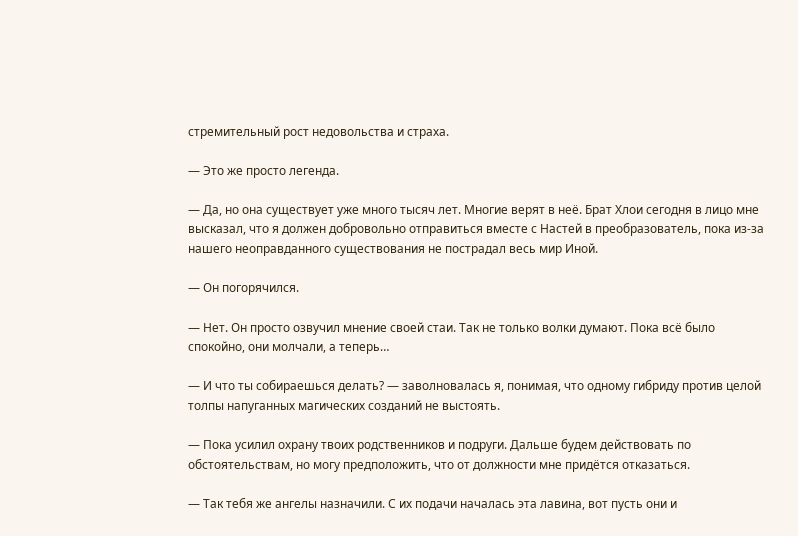стремительный рост недовольства и страха.

― Это же просто легенда.

― Да, но она существует уже много тысяч лет. Многие верят в неё. Брат Хлои сегодня в лицо мне высказал, что я должен добровольно отправиться вместе с Настей в преобразователь, пока из-за нашего неоправданного существования не пострадал весь мир Иной.

― Он погорячился.

― Нет. Он просто озвучил мнение своей стаи. Так не только волки думают. Пока всё было спокойно, они молчали, а теперь…

― И что ты собираешься делать? ― заволновалась я, понимая, что одному гибриду против целой толпы напуганных магических созданий не выстоять.

― Пока усилил охрану твоих родственников и подруги. Дальше будем действовать по обстоятельствам, но могу предположить, что от должности мне придётся отказаться.

― Так тебя же ангелы назначили. С их подачи началась эта лавина, вот пусть они и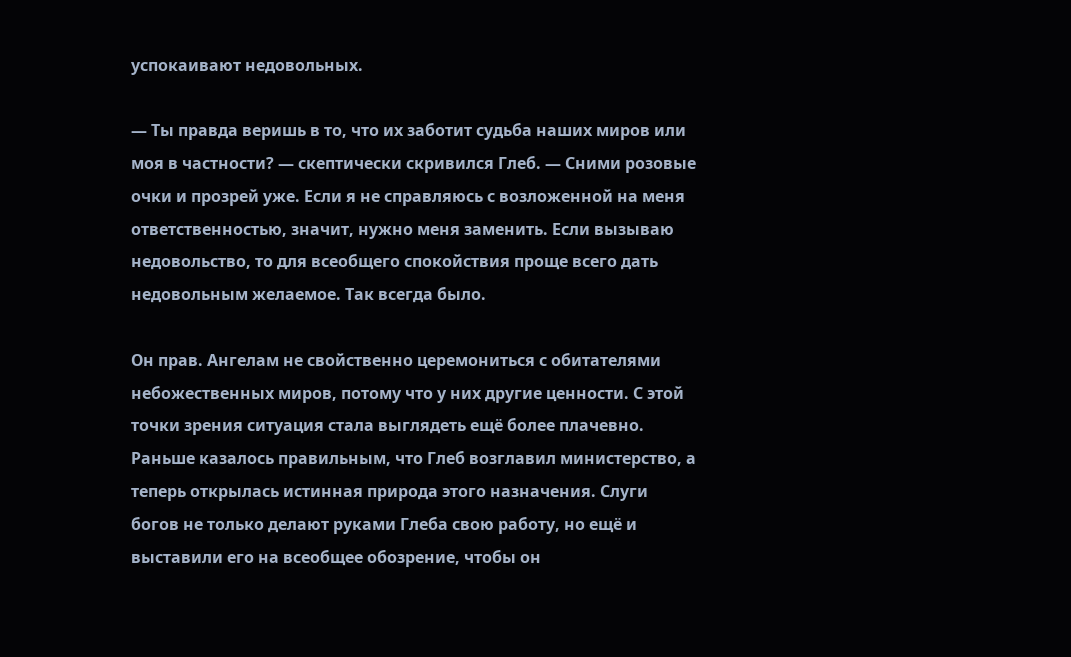успокаивают недовольных.

― Ты правда веришь в то, что их заботит судьба наших миров или моя в частности? ― скептически скривился Глеб. ― Сними розовые очки и прозрей уже. Если я не справляюсь с возложенной на меня ответственностью, значит, нужно меня заменить. Если вызываю недовольство, то для всеобщего спокойствия проще всего дать недовольным желаемое. Так всегда было.

Он прав. Ангелам не свойственно церемониться с обитателями небожественных миров, потому что у них другие ценности. С этой точки зрения ситуация стала выглядеть ещё более плачевно. Раньше казалось правильным, что Глеб возглавил министерство, а теперь открылась истинная природа этого назначения. Слуги богов не только делают руками Глеба свою работу, но ещё и выставили его на всеобщее обозрение, чтобы он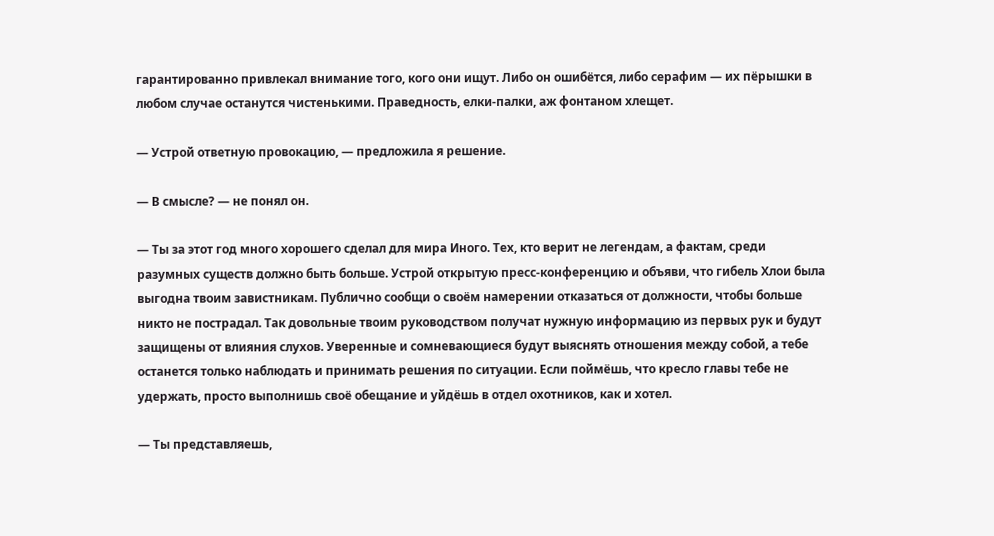гарантированно привлекал внимание того, кого они ищут. Либо он ошибётся, либо серафим ― их пёрышки в любом случае останутся чистенькими. Праведность, елки-палки, аж фонтаном хлещет.

― Устрой ответную провокацию, ― предложила я решение.

― В смысле? ― не понял он.

― Ты за этот год много хорошего сделал для мира Иного. Тех, кто верит не легендам, а фактам, среди разумных существ должно быть больше. Устрой открытую пресс-конференцию и объяви, что гибель Хлои была выгодна твоим завистникам. Публично сообщи о своём намерении отказаться от должности, чтобы больше никто не пострадал. Так довольные твоим руководством получат нужную информацию из первых рук и будут защищены от влияния слухов. Уверенные и сомневающиеся будут выяснять отношения между собой, а тебе останется только наблюдать и принимать решения по ситуации. Если поймёшь, что кресло главы тебе не удержать, просто выполнишь своё обещание и уйдёшь в отдел охотников, как и хотел.

― Ты представляешь,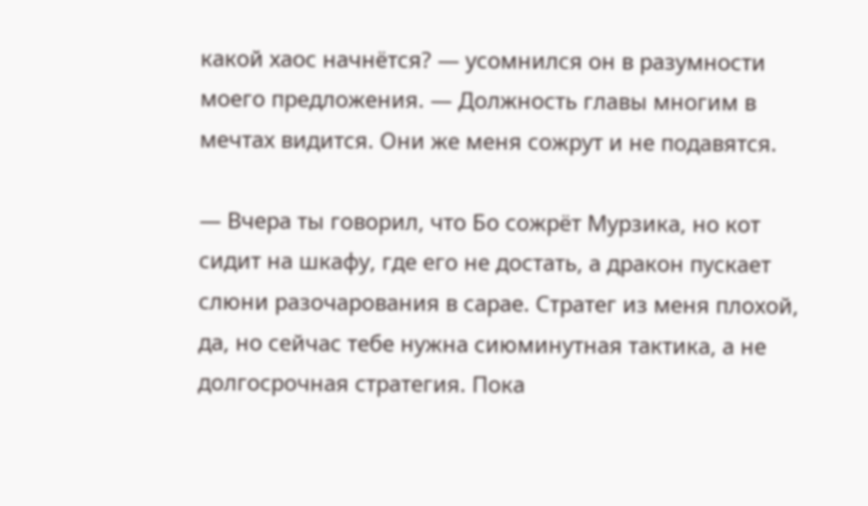какой хаос начнётся? ― усомнился он в разумности моего предложения. ― Должность главы многим в мечтах видится. Они же меня сожрут и не подавятся.

― Вчера ты говорил, что Бо сожрёт Мурзика, но кот сидит на шкафу, где его не достать, а дракон пускает слюни разочарования в сарае. Стратег из меня плохой, да, но сейчас тебе нужна сиюминутная тактика, а не долгосрочная стратегия. Пока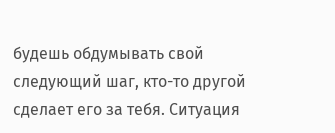будешь обдумывать свой следующий шаг, кто-то другой сделает его за тебя. Ситуация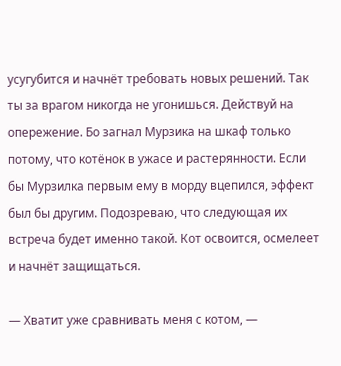усугубится и начнёт требовать новых решений. Так ты за врагом никогда не угонишься. Действуй на опережение. Бо загнал Мурзика на шкаф только потому, что котёнок в ужасе и растерянности. Если бы Мурзилка первым ему в морду вцепился, эффект был бы другим. Подозреваю, что следующая их встреча будет именно такой. Кот освоится, осмелеет и начнёт защищаться.

― Хватит уже сравнивать меня с котом, ―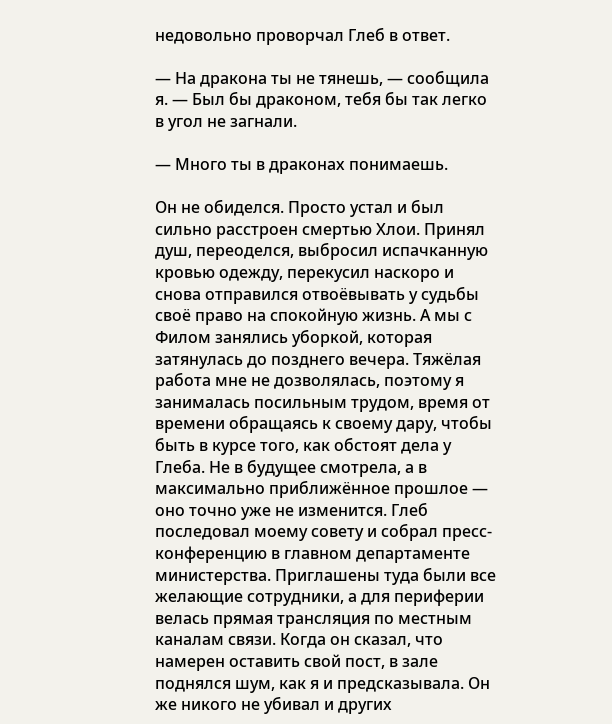недовольно проворчал Глеб в ответ.

― На дракона ты не тянешь, ― сообщила я. ― Был бы драконом, тебя бы так легко в угол не загнали.

― Много ты в драконах понимаешь.

Он не обиделся. Просто устал и был сильно расстроен смертью Хлои. Принял душ, переоделся, выбросил испачканную кровью одежду, перекусил наскоро и снова отправился отвоёвывать у судьбы своё право на спокойную жизнь. А мы с Филом занялись уборкой, которая затянулась до позднего вечера. Тяжёлая работа мне не дозволялась, поэтому я занималась посильным трудом, время от времени обращаясь к своему дару, чтобы быть в курсе того, как обстоят дела у Глеба. Не в будущее смотрела, а в максимально приближённое прошлое ― оно точно уже не изменится. Глеб последовал моему совету и собрал пресс-конференцию в главном департаменте министерства. Приглашены туда были все желающие сотрудники, а для периферии велась прямая трансляция по местным каналам связи. Когда он сказал, что намерен оставить свой пост, в зале поднялся шум, как я и предсказывала. Он же никого не убивал и других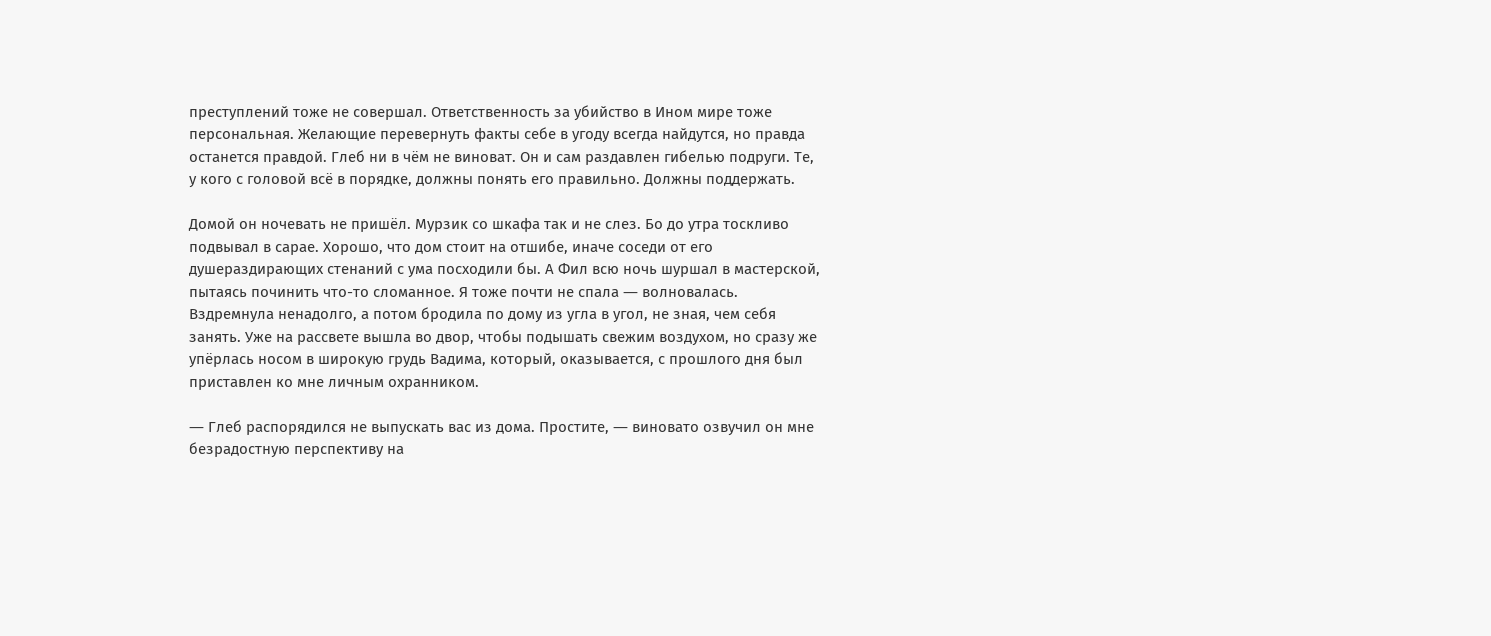преступлений тоже не совершал. Ответственность за убийство в Ином мире тоже персональная. Желающие перевернуть факты себе в угоду всегда найдутся, но правда останется правдой. Глеб ни в чём не виноват. Он и сам раздавлен гибелью подруги. Те, у кого с головой всё в порядке, должны понять его правильно. Должны поддержать.

Домой он ночевать не пришёл. Мурзик со шкафа так и не слез. Бо до утра тоскливо подвывал в сарае. Хорошо, что дом стоит на отшибе, иначе соседи от его душераздирающих стенаний с ума посходили бы. А Фил всю ночь шуршал в мастерской, пытаясь починить что-то сломанное. Я тоже почти не спала ― волновалась. Вздремнула ненадолго, а потом бродила по дому из угла в угол, не зная, чем себя занять. Уже на рассвете вышла во двор, чтобы подышать свежим воздухом, но сразу же упёрлась носом в широкую грудь Вадима, который, оказывается, с прошлого дня был приставлен ко мне личным охранником.

― Глеб распорядился не выпускать вас из дома. Простите, ― виновато озвучил он мне безрадостную перспективу на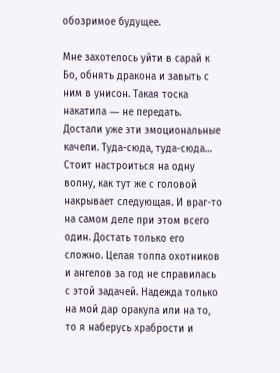обозримое будущее.

Мне захотелось уйти в сарай к Бо, обнять дракона и завыть с ним в унисон. Такая тоска накатила ― не передать. Достали уже эти эмоциональные качели. Туда-сюда, туда-сюда… Стоит настроиться на одну волну, как тут же с головой накрывает следующая. И враг-то на самом деле при этом всего один. Достать только его сложно. Целая толпа охотников и ангелов за год не справилась с этой задачей. Надежда только на мой дар оракула или на то, то я наберусь храбрости и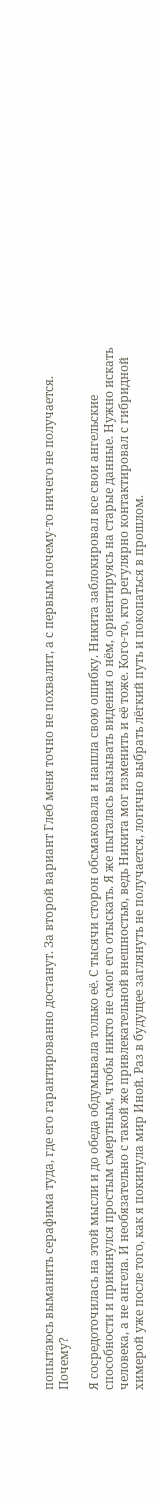попытаюсь выманить серафима туда, где его гарантированно достанут. За второй вариант Глеб меня точно не похвалит, а с первым почему-то ничего не получается. Почему?

Я сосредоточилась на этой мысли и до обеда обдумывала только её. С тысячи сторон обсмаковала и нашла свою ошибку. Никита заблокировал все свои ангельские способности и прикинулся простым смертным, чтобы никто не смог его отыскать. Я же пыталась вызывать видения о нём, ориентируясь на старые данные. Нужно искать человека, а не ангела. И необязательно с такой же привлекательной внешностью, ведь Никита мог изменить и её тоже. Кого-то, кто регулярно контактировал с гибридной химерой уже после того, как я покинула мир Иной. Раз в будущее заглянуть не получается, логично выбрать лёгкий путь и покопаться в прошлом.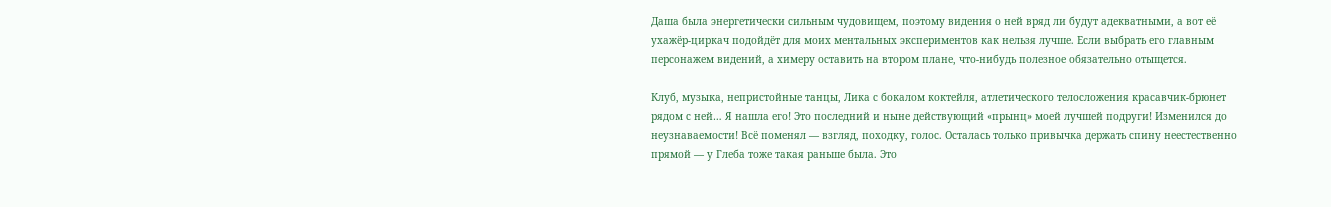Даша была энергетически сильным чудовищем, поэтому видения о ней вряд ли будут адекватными, а вот её ухажёр-циркач подойдёт для моих ментальных экспериментов как нельзя лучше. Если выбрать его главным персонажем видений, а химеру оставить на втором плане, что-нибудь полезное обязательно отыщется.

Клуб, музыка, непристойные танцы, Лика с бокалом коктейля, атлетического телосложения красавчик-брюнет рядом с ней… Я нашла его! Это последний и ныне действующий «прынц» моей лучшей подруги! Изменился до неузнаваемости! Всё поменял ― взгляд, походку, голос. Осталась только привычка держать спину неестественно прямой ― у Глеба тоже такая раньше была. Это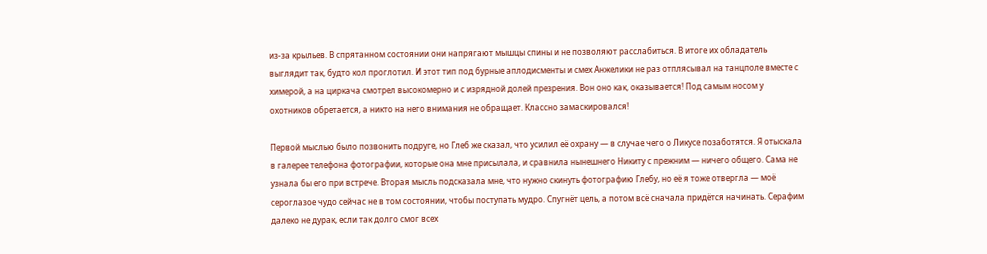из-за крыльев. В спрятанном состоянии они напрягают мышцы спины и не позволяют расслабиться. В итоге их обладатель выглядит так, будто кол проглотил. И этот тип под бурные аплодисменты и смех Анжелики не раз отплясывал на танцполе вместе с химерой, а на циркача смотрел высокомерно и с изрядной долей презрения. Вон оно как, оказывается! Под самым носом у охотников обретается, а никто на него внимания не обращает. Классно замаскировался!

Первой мыслью было позвонить подруге, но Глеб же сказал, что усилил её охрану ― в случае чего о Ликусе позаботятся. Я отыскала в галерее телефона фотографии, которые она мне присылала, и сравнила нынешнего Никиту с прежним ― ничего общего. Сама не узнала бы его при встрече. Вторая мысль подсказала мне, что нужно скинуть фотографию Глебу, но её я тоже отвергла ― моё сероглазое чудо сейчас не в том состоянии, чтобы поступать мудро. Спугнёт цель, а потом всё сначала придётся начинать. Серафим далеко не дурак, если так долго смог всех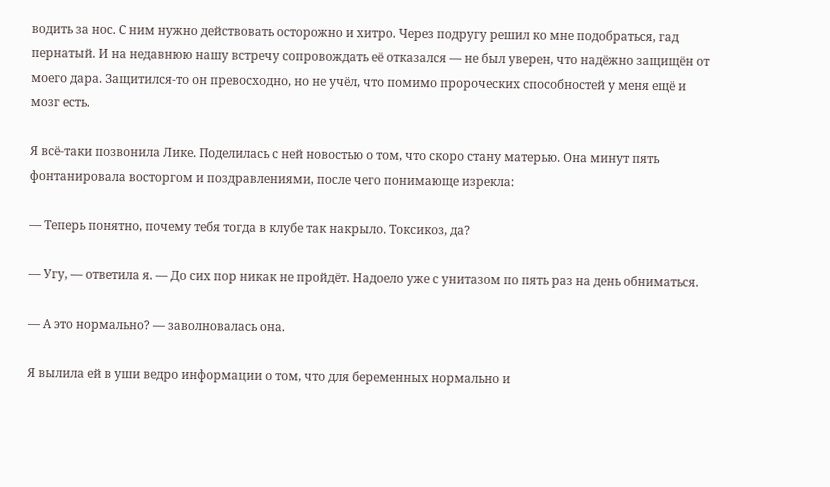водить за нос. С ним нужно действовать осторожно и хитро. Через подругу решил ко мне подобраться, гад пернатый. И на недавнюю нашу встречу сопровождать её отказался ― не был уверен, что надёжно защищён от моего дара. Защитился-то он превосходно, но не учёл, что помимо пророческих способностей у меня ещё и мозг есть.

Я всё-таки позвонила Лике. Поделилась с ней новостью о том, что скоро стану матерью. Она минут пять фонтанировала восторгом и поздравлениями, после чего понимающе изрекла:

― Теперь понятно, почему тебя тогда в клубе так накрыло. Токсикоз, да?

― Угу, ― ответила я. ― До сих пор никак не пройдёт. Надоело уже с унитазом по пять раз на день обниматься.

― А это нормально? ― заволновалась она.

Я вылила ей в уши ведро информации о том, что для беременных нормально и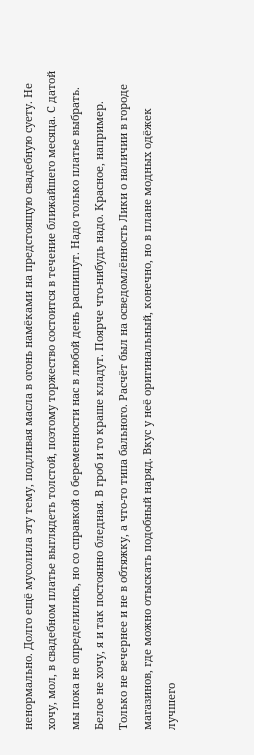ненормально. Долго ещё мусолила эту тему, подливая масла в огонь намёками на предстоящую свадебную суету. Не хочу, мол, в свадебном платье выглядеть толстой, поэтому торжество состоится в течение ближайшего месяца. С датой мы пока не определились, но со справкой о беременности нас в любой день распишут. Надо только платье выбрать. Белое не хочу, я и так постоянно бледная. В гроб и то краше кладут. Поярче что-нибудь надо. Красное, например. Только не вечернее и не в обтяжку, а что-то типа бального. Расчёт был на осведомлённость Лики о наличии в городе магазинов, где можно отыскать подобный наряд. Вкус у неё оригинальный, конечно, но в плане модных одёжек лучшего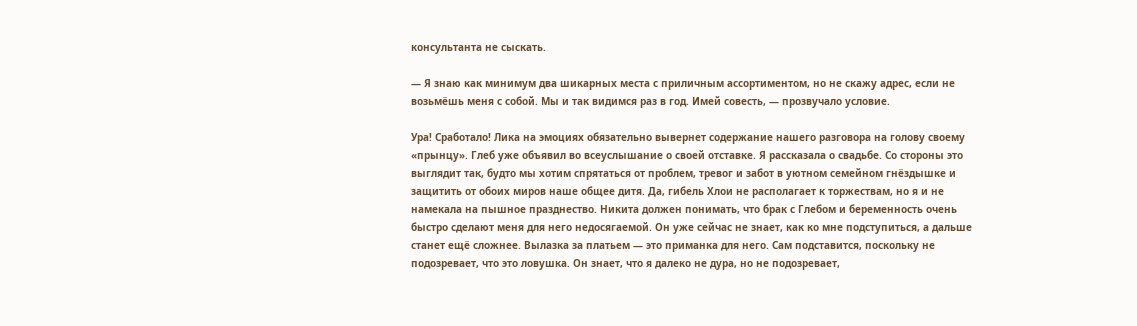консультанта не сыскать.

― Я знаю как минимум два шикарных места с приличным ассортиментом, но не скажу адрес, если не возьмёшь меня с собой. Мы и так видимся раз в год. Имей совесть, ― прозвучало условие.

Ура! Сработало! Лика на эмоциях обязательно вывернет содержание нашего разговора на голову своему «прынцу». Глеб уже объявил во всеуслышание о своей отставке. Я рассказала о свадьбе. Со стороны это выглядит так, будто мы хотим спрятаться от проблем, тревог и забот в уютном семейном гнёздышке и защитить от обоих миров наше общее дитя. Да, гибель Хлои не располагает к торжествам, но я и не намекала на пышное празднество. Никита должен понимать, что брак с Глебом и беременность очень быстро сделают меня для него недосягаемой. Он уже сейчас не знает, как ко мне подступиться, а дальше станет ещё сложнее. Вылазка за платьем ― это приманка для него. Сам подставится, поскольку не подозревает, что это ловушка. Он знает, что я далеко не дура, но не подозревает,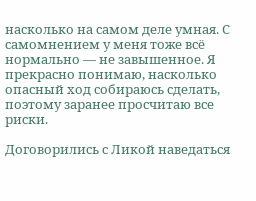насколько на самом деле умная. С самомнением у меня тоже всё нормально ― не завышенное. Я прекрасно понимаю, насколько опасный ход собираюсь сделать, поэтому заранее просчитаю все риски.

Договорились с Ликой наведаться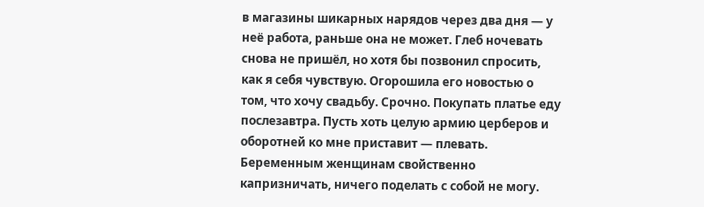в магазины шикарных нарядов через два дня ― у неё работа, раньше она не может. Глеб ночевать снова не пришёл, но хотя бы позвонил спросить, как я себя чувствую. Огорошила его новостью о том, что хочу свадьбу. Срочно. Покупать платье еду послезавтра. Пусть хоть целую армию церберов и оборотней ко мне приставит ― плевать. Беременным женщинам свойственно капризничать, ничего поделать с собой не могу.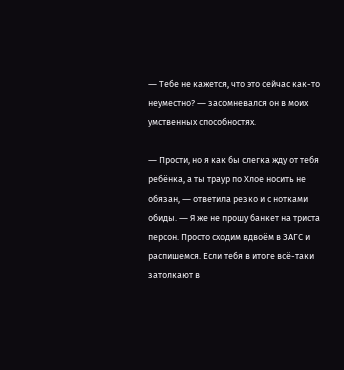― Тебе не кажется, что это сейчас как-то неуместно? ― засомневался он в моих умственных способностях.

― Прости, но я как бы слегка жду от тебя ребёнка, а ты траур по Хлое носить не обязан, ― ответила резко и с нотками обиды. ― Я же не прошу банкет на триста персон. Просто сходим вдвоём в ЗАГС и распишемся. Если тебя в итоге всё-таки затолкают в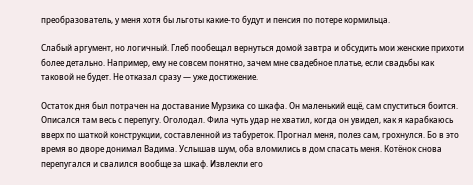преобразователь, у меня хотя бы льготы какие-то будут и пенсия по потере кормильца.

Слабый аргумент, но логичный. Глеб пообещал вернуться домой завтра и обсудить мои женские прихоти более детально. Например, ему не совсем понятно, зачем мне свадебное платье, если свадьбы как таковой не будет. Не отказал сразу ― уже достижение.

Остаток дня был потрачен на доставание Мурзика со шкафа. Он маленький ещё, сам спуститься боится. Описался там весь с перепугу. Оголодал. Фила чуть удар не хватил, когда он увидел, как я карабкаюсь вверх по шаткой конструкции, составленной из табуреток. Прогнал меня, полез сам, грохнулся. Бо в это время во дворе донимал Вадима. Услышав шум, оба вломились в дом спасать меня. Котёнок снова перепугался и свалился вообще за шкаф. Извлекли его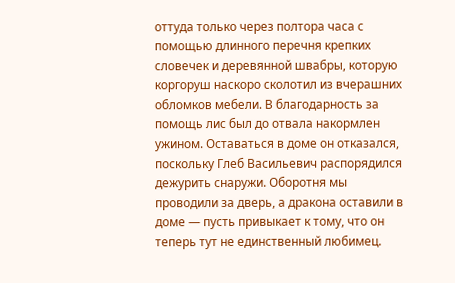оттуда только через полтора часа с помощью длинного перечня крепких словечек и деревянной швабры, которую коргоруш наскоро сколотил из вчерашних обломков мебели. В благодарность за помощь лис был до отвала накормлен ужином. Оставаться в доме он отказался, поскольку Глеб Васильевич распорядился дежурить снаружи. Оборотня мы проводили за дверь, а дракона оставили в доме ― пусть привыкает к тому, что он теперь тут не единственный любимец.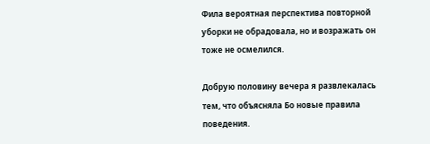Фила вероятная перспектива повторной уборки не обрадовала, но и возражать он тоже не осмелился.

Добрую половину вечера я развлекалась тем, что объясняла Бо новые правила поведения.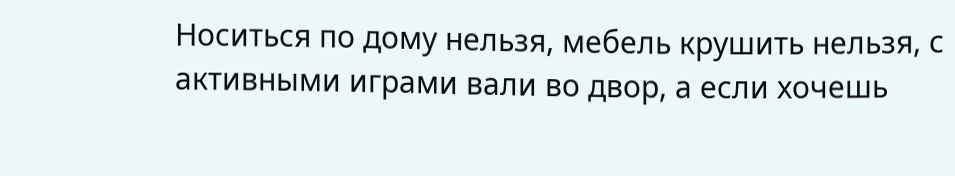Носиться по дому нельзя, мебель крушить нельзя, с активными играми вали во двор, а если хочешь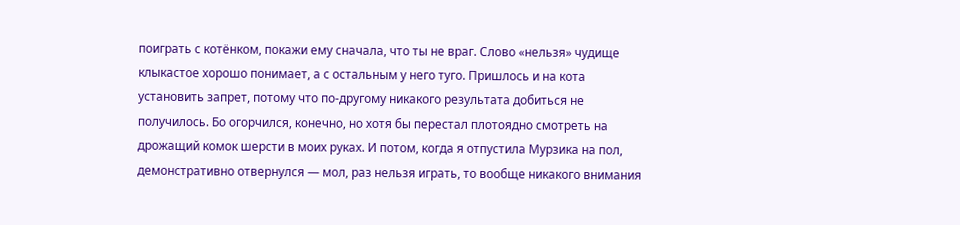поиграть с котёнком, покажи ему сначала, что ты не враг. Слово «нельзя» чудище клыкастое хорошо понимает, а с остальным у него туго. Пришлось и на кота установить запрет, потому что по-другому никакого результата добиться не получилось. Бо огорчился, конечно, но хотя бы перестал плотоядно смотреть на дрожащий комок шерсти в моих руках. И потом, когда я отпустила Мурзика на пол, демонстративно отвернулся ― мол, раз нельзя играть, то вообще никакого внимания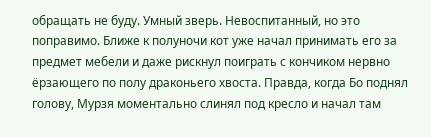обращать не буду. Умный зверь. Невоспитанный, но это поправимо. Ближе к полуночи кот уже начал принимать его за предмет мебели и даже рискнул поиграть с кончиком нервно ёрзающего по полу драконьего хвоста. Правда, когда Бо поднял голову, Мурзя моментально слинял под кресло и начал там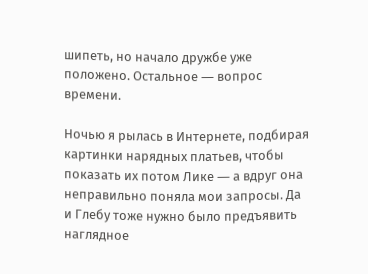шипеть, но начало дружбе уже положено. Остальное ― вопрос времени.

Ночью я рылась в Интернете, подбирая картинки нарядных платьев, чтобы показать их потом Лике ― а вдруг она неправильно поняла мои запросы. Да и Глебу тоже нужно было предъявить наглядное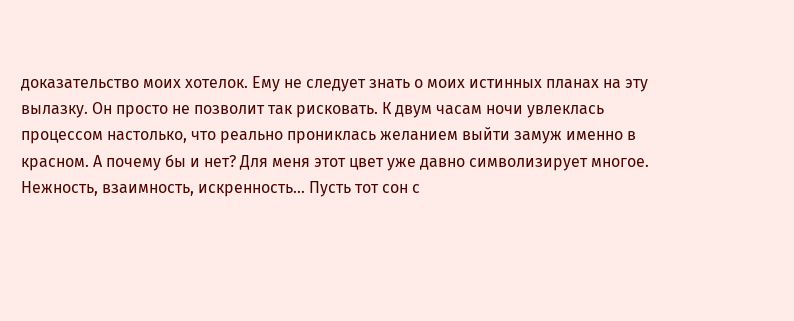доказательство моих хотелок. Ему не следует знать о моих истинных планах на эту вылазку. Он просто не позволит так рисковать. К двум часам ночи увлеклась процессом настолько, что реально прониклась желанием выйти замуж именно в красном. А почему бы и нет? Для меня этот цвет уже давно символизирует многое. Нежность, взаимность, искренность… Пусть тот сон с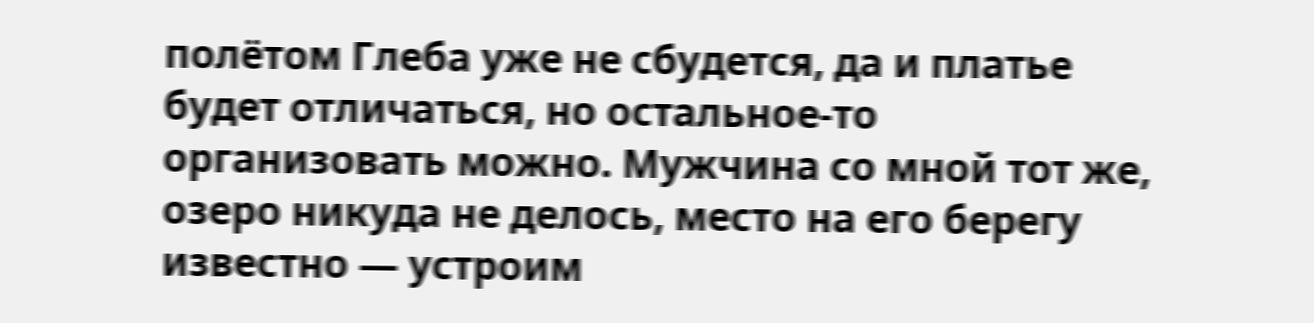полётом Глеба уже не сбудется, да и платье будет отличаться, но остальное-то организовать можно. Мужчина со мной тот же, озеро никуда не делось, место на его берегу известно ― устроим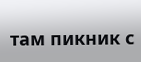там пикник с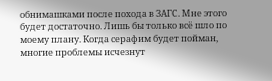обнимашками после похода в ЗАГС. Мне этого будет достаточно. Лишь бы только всё шло по моему плану. Когда серафим будет пойман, многие проблемы исчезнут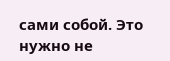сами собой. Это нужно не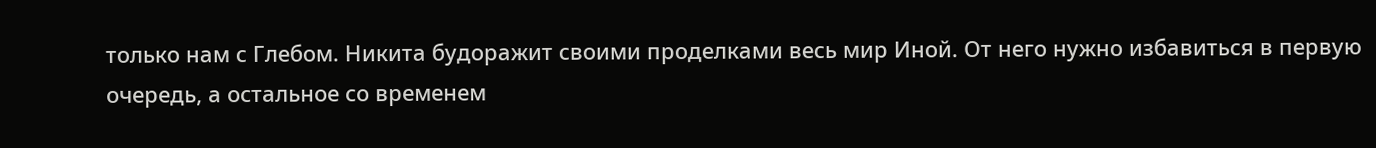только нам с Глебом. Никита будоражит своими проделками весь мир Иной. От него нужно избавиться в первую очередь, а остальное со временем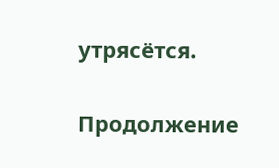утрясётся.

Продолжение